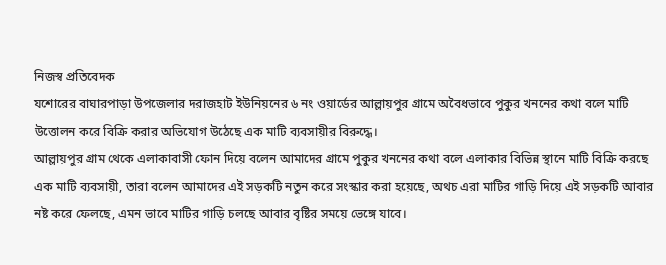নিজস্ব প্রতিবেদক
যশোরের বাঘারপাড়া উপজেলার দরাজহাট ইউনিয়নের ৬ নং ওয়ার্ডের আল্লায়পুর গ্রামে অবৈধভাবে পুকুর খননের কথা বলে মাটি উত্তোলন করে বিক্রি করার অভিযোগ উঠেছে এক মাটি ব্যবসায়ীর বিরুদ্ধে।
আল্লায়পুর গ্রাম থেকে এলাকাবাসী ফোন দিয়ে বলেন আমাদের গ্রামে পুকুর খননের কথা বলে এলাকার বিভিন্ন স্থানে মাটি বিক্রি করছে এক মাটি ব্যবসায়ী, তারা বলেন আমাদের এই সড়কটি নতুন করে সংস্কার করা হয়েছে, অথচ এরা মাটির গাড়ি দিয়ে এই সড়কটি আবার নষ্ট করে ফেলছে, এমন ভাবে মাটির গাড়ি চলছে আবার বৃষ্টির সময়ে ভেঙ্গে যাবে।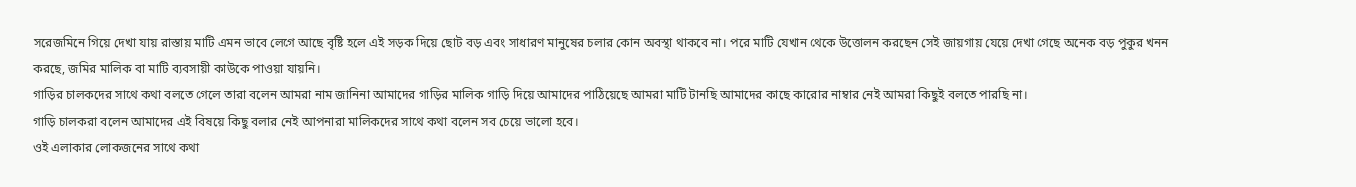সরেজমিনে গিয়ে দেখা যায় রাস্তায় মাটি এমন ভাবে লেগে আছে বৃষ্টি হলে এই সড়ক দিয়ে ছোট বড় এবং সাধারণ মানুষের চলার কোন অবস্থা থাকবে না। পরে মাটি যেখান থেকে উত্তোলন করছেন সেই জায়গায় যেয়ে দেখা গেছে অনেক বড় পুকুর খনন করছে, জমির মালিক বা মাটি ব্যবসায়ী কাউকে পাওয়া যায়নি।
গাড়ির চালকদের সাথে কথা বলতে গেলে তারা বলেন আমরা নাম জানিনা আমাদের গাড়ির মালিক গাড়ি দিয়ে আমাদের পাঠিয়েছে আমরা মাটি টানছি আমাদের কাছে কারোর নাম্বার নেই আমরা কিছুই বলতে পারছি না।
গাড়ি চালকরা বলেন আমাদের এই বিষয়ে কিছু বলার নেই আপনারা মালিকদের সাথে কথা বলেন সব চেয়ে ভালো হবে।
ওই এলাকার লোকজনের সাথে কথা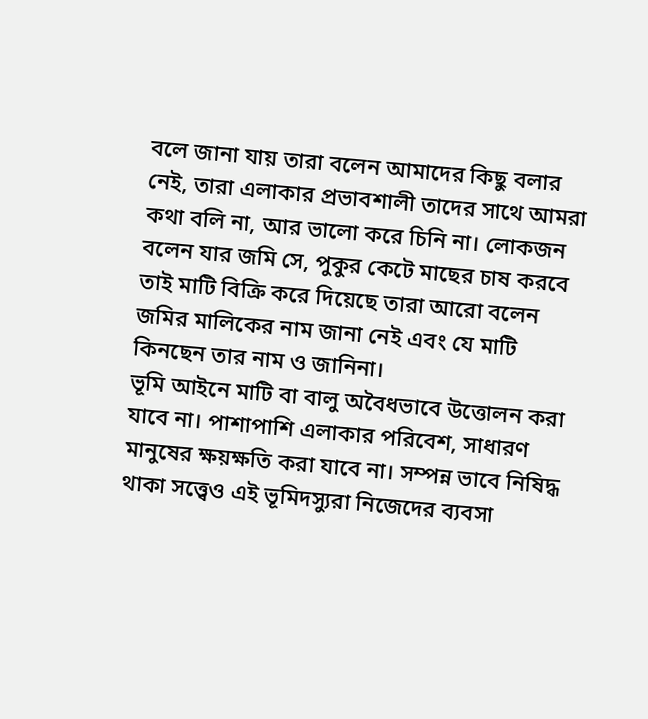বলে জানা যায় তারা বলেন আমাদের কিছু বলার নেই, তারা এলাকার প্রভাবশালী তাদের সাথে আমরা কথা বলি না, আর ভালো করে চিনি না। লোকজন বলেন যার জমি সে, পুকুর কেটে মাছের চাষ করবে তাই মাটি বিক্রি করে দিয়েছে তারা আরো বলেন জমির মালিকের নাম জানা নেই এবং যে মাটি কিনছেন তার নাম ও জানিনা।
ভূমি আইনে মাটি বা বালু অবৈধভাবে উত্তোলন করা যাবে না। পাশাপাশি এলাকার পরিবেশ, সাধারণ মানুষের ক্ষয়ক্ষতি করা যাবে না। সম্পন্ন ভাবে নিষিদ্ধ থাকা সত্ত্বেও এই ভূমিদস্যুরা নিজেদের ব্যবসা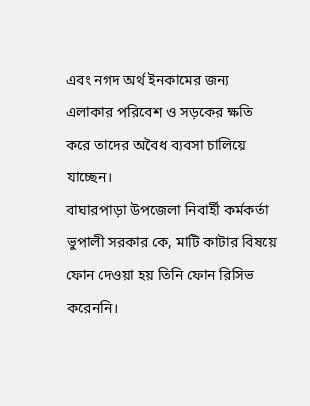এবং নগদ অর্থ ইনকামের জন্য এলাকার পরিবেশ ও সড়কের ক্ষতি করে তাদের অবৈধ ব্যবসা চালিয়ে যাচ্ছেন।
বাঘারপাড়া উপজেলা নিবার্হী কর্মকর্তা ভুপালী সরকার কে, মাটি কাটার বিষয়ে ফোন দেওয়া হয় তিনি ফোন রিসিভ করেননি।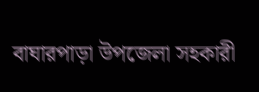বাঘারপাড়া উপজেলা সহকারী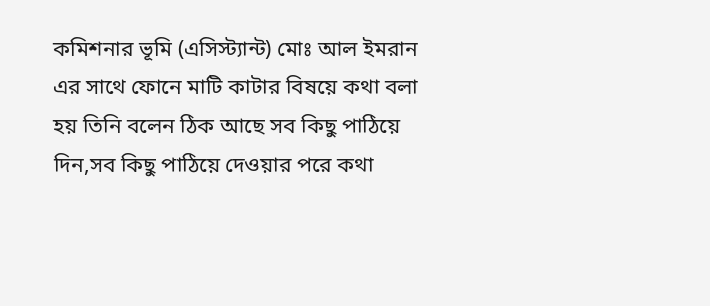কমিশনার ভূমি (এসিস্ট্যান্ট) মোঃ আল ইমরান এর সাথে ফোনে মাটি কাটার বিষয়ে কথা বলা হয় তিনি বলেন ঠিক আছে সব কিছু পাঠিয়ে দিন,সব কিছু পাঠিয়ে দেওয়ার পরে কথা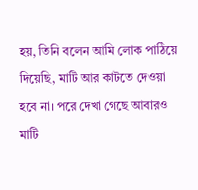হয়, তিনি বলেন আমি লোক পাঠিয়ে দিয়েছি, মাটি আর কাটতে দেওয়া হবে না। পরে দেখা গেছে আবারও মাটি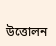উত্তোলন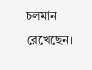চলমান রেখেছেন।